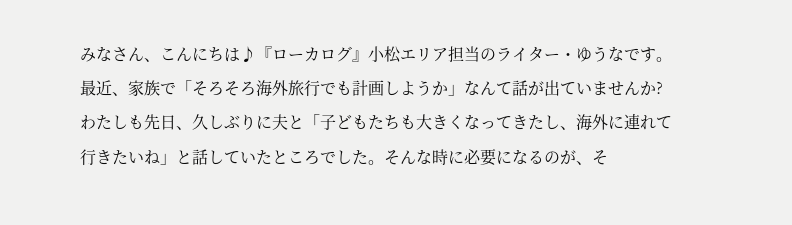みなさん、こんにちは♪『ローカログ』小松エリア担当のライター・ゆうなです。最近、家族で「そろそろ海外旅行でも計画しようか」なんて話が出ていませんか?わたしも先日、久しぶりに夫と「子どもたちも大きくなってきたし、海外に連れて行きたいね」と話していたところでした。そんな時に必要になるのが、そ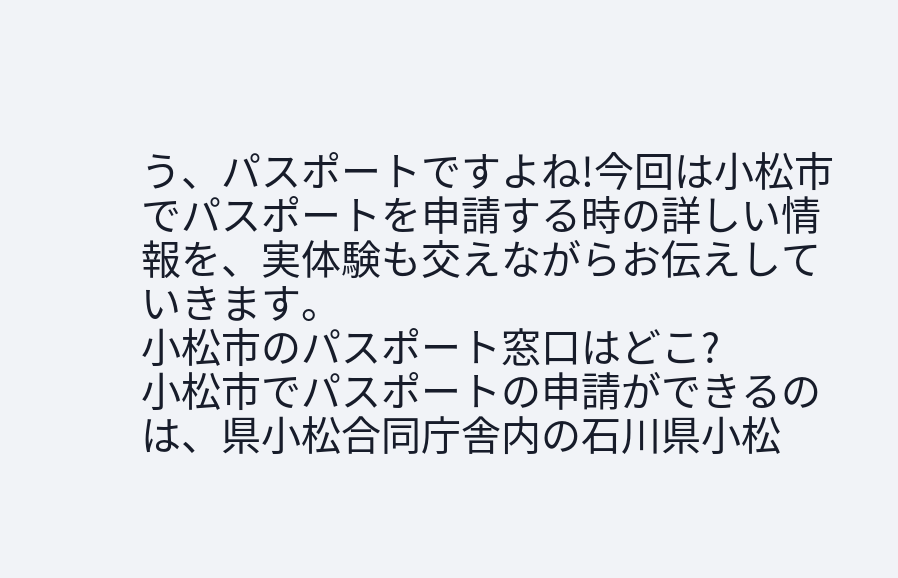う、パスポートですよね!今回は小松市でパスポートを申請する時の詳しい情報を、実体験も交えながらお伝えしていきます。
小松市のパスポート窓口はどこ?
小松市でパスポートの申請ができるのは、県小松合同庁舎内の石川県小松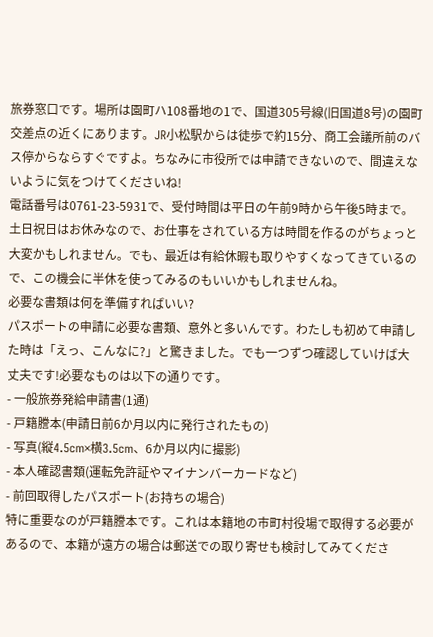旅券窓口です。場所は園町ハ108番地の1で、国道305号線(旧国道8号)の園町交差点の近くにあります。JR小松駅からは徒歩で約15分、商工会議所前のバス停からならすぐですよ。ちなみに市役所では申請できないので、間違えないように気をつけてくださいね!
電話番号は0761-23-5931で、受付時間は平日の午前9時から午後5時まで。土日祝日はお休みなので、お仕事をされている方は時間を作るのがちょっと大変かもしれません。でも、最近は有給休暇も取りやすくなってきているので、この機会に半休を使ってみるのもいいかもしれませんね。
必要な書類は何を準備すればいい?
パスポートの申請に必要な書類、意外と多いんです。わたしも初めて申請した時は「えっ、こんなに?」と驚きました。でも一つずつ確認していけば大丈夫です!必要なものは以下の通りです。
- 一般旅券発給申請書(1通)
- 戸籍謄本(申請日前6か月以内に発行されたもの)
- 写真(縦4.5cm×横3.5cm、6か月以内に撮影)
- 本人確認書類(運転免許証やマイナンバーカードなど)
- 前回取得したパスポート(お持ちの場合)
特に重要なのが戸籍謄本です。これは本籍地の市町村役場で取得する必要があるので、本籍が遠方の場合は郵送での取り寄せも検討してみてくださ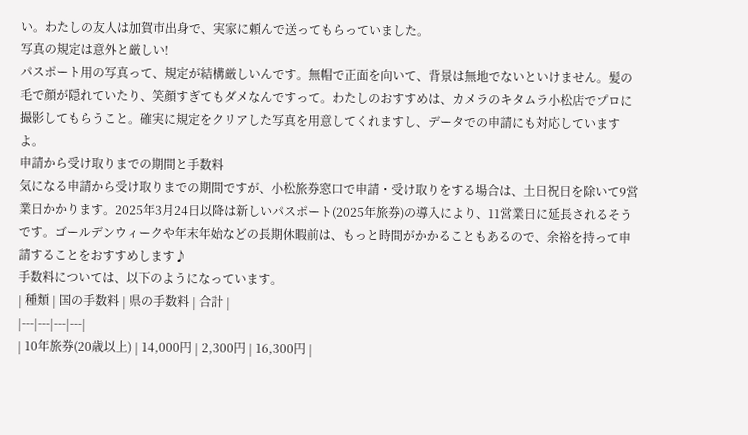い。わたしの友人は加賀市出身で、実家に頼んで送ってもらっていました。
写真の規定は意外と厳しい!
パスポート用の写真って、規定が結構厳しいんです。無帽で正面を向いて、背景は無地でないといけません。髪の毛で顔が隠れていたり、笑顔すぎてもダメなんですって。わたしのおすすめは、カメラのキタムラ小松店でプロに撮影してもらうこと。確実に規定をクリアした写真を用意してくれますし、データでの申請にも対応していますよ。
申請から受け取りまでの期間と手数料
気になる申請から受け取りまでの期間ですが、小松旅券窓口で申請・受け取りをする場合は、土日祝日を除いて9営業日かかります。2025年3月24日以降は新しいパスポート(2025年旅券)の導入により、11営業日に延長されるそうです。ゴールデンウィークや年末年始などの長期休暇前は、もっと時間がかかることもあるので、余裕を持って申請することをおすすめします♪
手数料については、以下のようになっています。
| 種類 | 国の手数料 | 県の手数料 | 合計 |
|---|---|---|---|
| 10年旅券(20歳以上) | 14,000円 | 2,300円 | 16,300円 |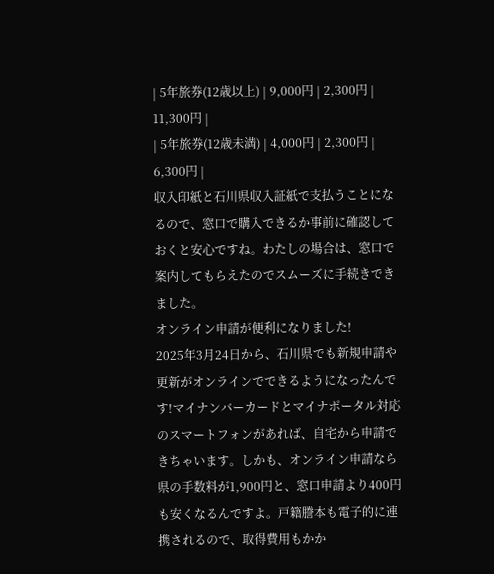| 5年旅券(12歳以上) | 9,000円 | 2,300円 | 11,300円 |
| 5年旅券(12歳未満) | 4,000円 | 2,300円 | 6,300円 |
収入印紙と石川県収入証紙で支払うことになるので、窓口で購入できるか事前に確認しておくと安心ですね。わたしの場合は、窓口で案内してもらえたのでスムーズに手続きできました。
オンライン申請が便利になりました!
2025年3月24日から、石川県でも新規申請や更新がオンラインでできるようになったんです!マイナンバーカードとマイナポータル対応のスマートフォンがあれば、自宅から申請できちゃいます。しかも、オンライン申請なら県の手数料が1,900円と、窓口申請より400円も安くなるんですよ。戸籍謄本も電子的に連携されるので、取得費用もかか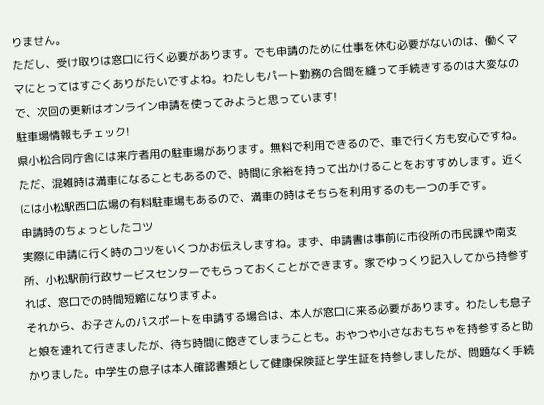りません。
ただし、受け取りは窓口に行く必要があります。でも申請のために仕事を休む必要がないのは、働くママにとってはすごくありがたいですよね。わたしもパート勤務の合間を縫って手続きするのは大変なので、次回の更新はオンライン申請を使ってみようと思っています!
駐車場情報もチェック!
県小松合同庁舎には来庁者用の駐車場があります。無料で利用できるので、車で行く方も安心ですね。ただ、混雑時は満車になることもあるので、時間に余裕を持って出かけることをおすすめします。近くには小松駅西口広場の有料駐車場もあるので、満車の時はそちらを利用するのも一つの手です。
申請時のちょっとしたコツ
実際に申請に行く時のコツをいくつかお伝えしますね。まず、申請書は事前に市役所の市民課や南支所、小松駅前行政サービスセンターでもらっておくことができます。家でゆっくり記入してから持参すれば、窓口での時間短縮になりますよ。
それから、お子さんのパスポートを申請する場合は、本人が窓口に来る必要があります。わたしも息子と娘を連れて行きましたが、待ち時間に飽きてしまうことも。おやつや小さなおもちゃを持参すると助かりました。中学生の息子は本人確認書類として健康保険証と学生証を持参しましたが、問題なく手続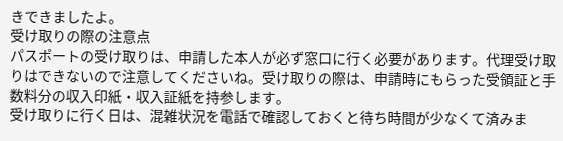きできましたよ。
受け取りの際の注意点
パスポートの受け取りは、申請した本人が必ず窓口に行く必要があります。代理受け取りはできないので注意してくださいね。受け取りの際は、申請時にもらった受領証と手数料分の収入印紙・収入証紙を持参します。
受け取りに行く日は、混雑状況を電話で確認しておくと待ち時間が少なくて済みま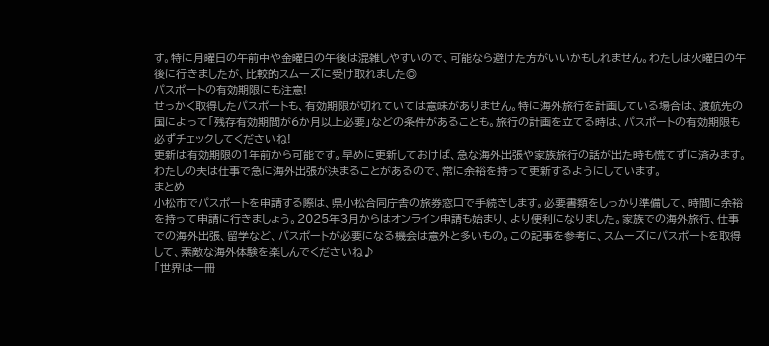す。特に月曜日の午前中や金曜日の午後は混雑しやすいので、可能なら避けた方がいいかもしれません。わたしは火曜日の午後に行きましたが、比較的スムーズに受け取れました◎
パスポートの有効期限にも注意!
せっかく取得したパスポートも、有効期限が切れていては意味がありません。特に海外旅行を計画している場合は、渡航先の国によって「残存有効期間が6か月以上必要」などの条件があることも。旅行の計画を立てる時は、パスポートの有効期限も必ずチェックしてくださいね!
更新は有効期限の1年前から可能です。早めに更新しておけば、急な海外出張や家族旅行の話が出た時も慌てずに済みます。わたしの夫は仕事で急に海外出張が決まることがあるので、常に余裕を持って更新するようにしています。
まとめ
小松市でパスポートを申請する際は、県小松合同庁舎の旅券窓口で手続きします。必要書類をしっかり準備して、時間に余裕を持って申請に行きましょう。2025年3月からはオンライン申請も始まり、より便利になりました。家族での海外旅行、仕事での海外出張、留学など、パスポートが必要になる機会は意外と多いもの。この記事を参考に、スムーズにパスポートを取得して、素敵な海外体験を楽しんでくださいね♪
「世界は一冊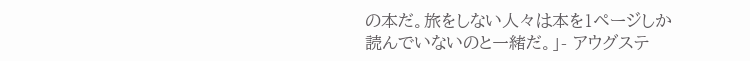の本だ。旅をしない人々は本を1ページしか読んでいないのと一緒だ。」- アウグステ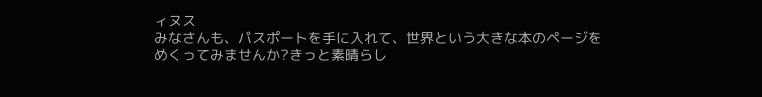ィヌス
みなさんも、パスポートを手に入れて、世界という大きな本のページをめくってみませんか?きっと素晴らし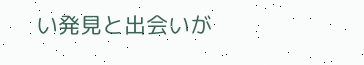い発見と出会いが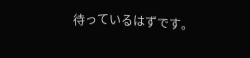待っているはずです。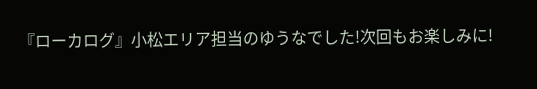『ローカログ』小松エリア担当のゆうなでした!次回もお楽しみに!